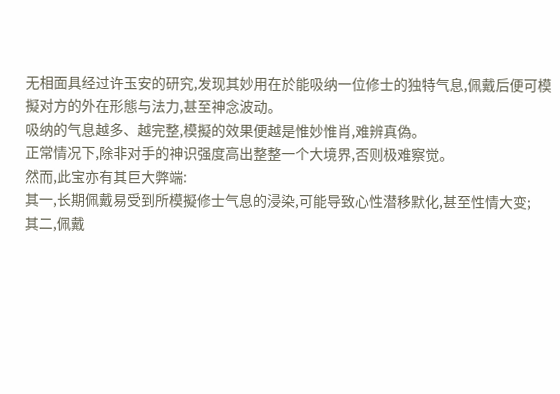无相面具经过许玉安的研究,发现其妙用在於能吸纳一位修士的独特气息,佩戴后便可模擬对方的外在形態与法力,甚至神念波动。
吸纳的气息越多、越完整,模擬的效果便越是惟妙惟肖,难辨真偽。
正常情况下,除非对手的神识强度高出整整一个大境界,否则极难察觉。
然而,此宝亦有其巨大弊端:
其一,长期佩戴易受到所模擬修士气息的浸染,可能导致心性潜移默化,甚至性情大变;
其二,佩戴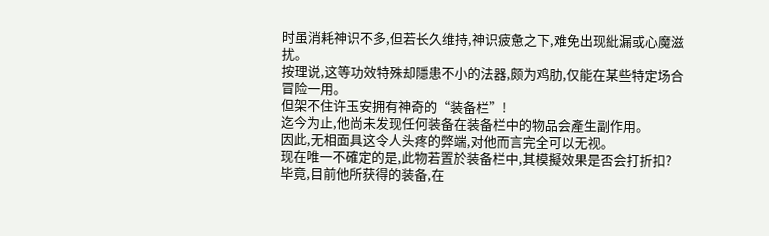时虽消耗神识不多,但若长久维持,神识疲惫之下,难免出现紕漏或心魔滋扰。
按理说,这等功效特殊却隱患不小的法器,颇为鸡肋,仅能在某些特定场合冒险一用。
但架不住许玉安拥有神奇的“装备栏”!
迄今为止,他尚未发现任何装备在装备栏中的物品会產生副作用。
因此,无相面具这令人头疼的弊端,对他而言完全可以无视。
现在唯一不確定的是,此物若置於装备栏中,其模擬效果是否会打折扣?
毕竟,目前他所获得的装备,在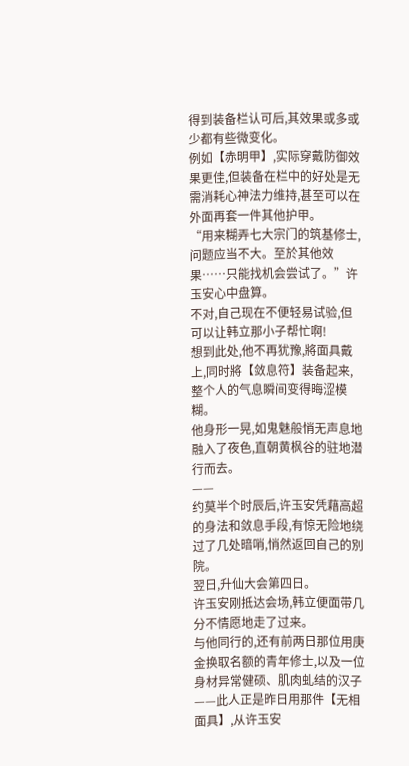得到装备栏认可后,其效果或多或少都有些微变化。
例如【赤明甲】,实际穿戴防御效果更佳,但装备在栏中的好处是无需消耗心神法力维持,甚至可以在外面再套一件其他护甲。
“用来糊弄七大宗门的筑基修士,问题应当不大。至於其他效果……只能找机会尝试了。”许玉安心中盘算。
不对,自己现在不便轻易试验,但可以让韩立那小子帮忙啊!
想到此处,他不再犹豫,將面具戴上,同时將【敛息符】装备起来,整个人的气息瞬间变得晦涩模糊。
他身形一晃,如鬼魅般悄无声息地融入了夜色,直朝黄枫谷的驻地潜行而去。
——
约莫半个时辰后,许玉安凭藉高超的身法和敛息手段,有惊无险地绕过了几处暗哨,悄然返回自己的別院。
翌日,升仙大会第四日。
许玉安刚抵达会场,韩立便面带几分不情愿地走了过来。
与他同行的,还有前两日那位用庚金换取名额的青年修士,以及一位身材异常健硕、肌肉虬结的汉子——此人正是昨日用那件【无相面具】,从许玉安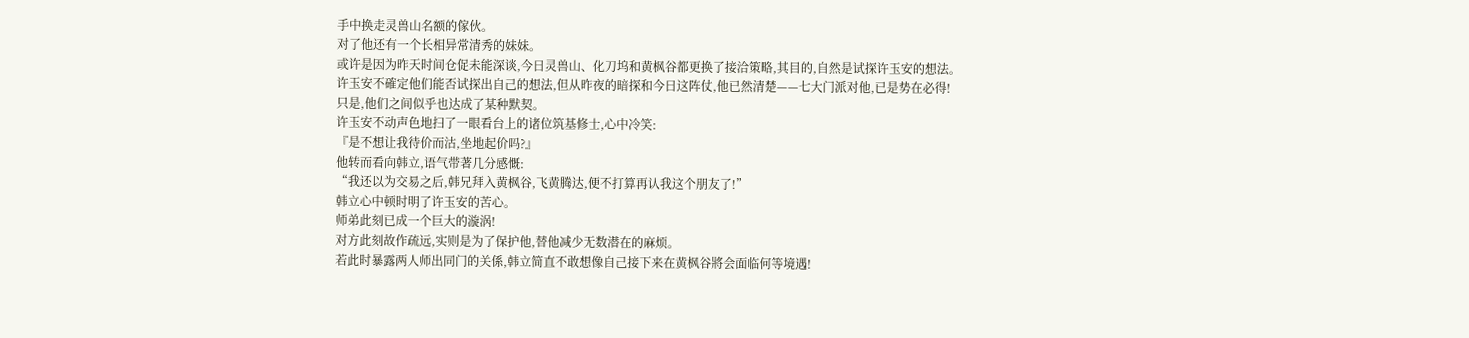手中换走灵兽山名额的傢伙。
对了他还有一个长相异常清秀的妹妹。
或许是因为昨天时间仓促未能深谈,今日灵兽山、化刀坞和黄枫谷都更换了接洽策略,其目的,自然是试探许玉安的想法。
许玉安不確定他们能否试探出自己的想法,但从昨夜的暗探和今日这阵仗,他已然清楚——七大门派对他,已是势在必得!
只是,他们之间似乎也达成了某种默契。
许玉安不动声色地扫了一眼看台上的诸位筑基修士,心中冷笑:
『是不想让我待价而沽,坐地起价吗?』
他转而看向韩立,语气带著几分感慨:
“我还以为交易之后,韩兄拜入黄枫谷,飞黄腾达,便不打算再认我这个朋友了!”
韩立心中顿时明了许玉安的苦心。
师弟此刻已成一个巨大的漩涡!
对方此刻故作疏远,实则是为了保护他,替他减少无数潜在的麻烦。
若此时暴露两人师出同门的关係,韩立简直不敢想像自己接下来在黄枫谷將会面临何等境遇!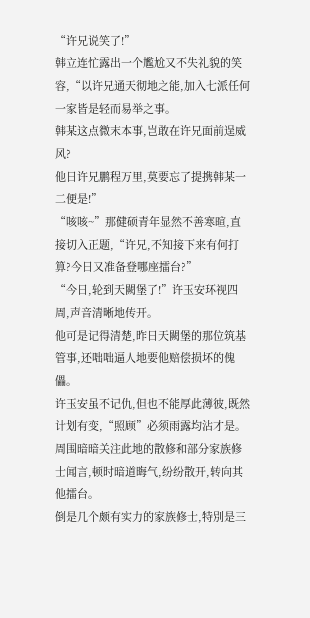“许兄说笑了!”
韩立连忙露出一个尷尬又不失礼貌的笑容,“以许兄通天彻地之能,加入七派任何一家皆是轻而易举之事。
韩某这点微末本事,岂敢在许兄面前逞威风?
他日许兄鹏程万里,莫要忘了提携韩某一二便是!”
“咳咳~”那健硕青年显然不善寒暄,直接切入正题,“许兄,不知接下来有何打算?今日又准备登哪座擂台?”
“今日,轮到天闕堡了!”许玉安环视四周,声音清晰地传开。
他可是记得清楚,昨日天闕堡的那位筑基管事,还咄咄逼人地要他赔偿损坏的傀儡。
许玉安虽不记仇,但也不能厚此薄彼,既然计划有变,“照顾”必须雨露均沾才是。
周围暗暗关注此地的散修和部分家族修士闻言,顿时暗道晦气,纷纷散开,转向其他擂台。
倒是几个颇有实力的家族修士,特別是三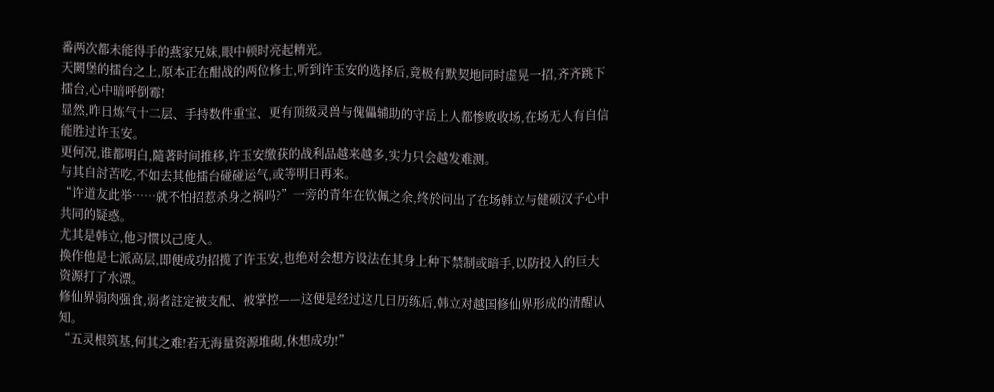番两次都未能得手的燕家兄妹,眼中顿时亮起精光。
天闕堡的擂台之上,原本正在酣战的两位修士,听到许玉安的选择后,竟极有默契地同时虚晃一招,齐齐跳下擂台,心中暗呼倒霉!
显然,昨日炼气十二层、手持数件重宝、更有顶级灵兽与傀儡辅助的守岳上人都惨败收场,在场无人有自信能胜过许玉安。
更何况,谁都明白,隨著时间推移,许玉安缴获的战利品越来越多,实力只会越发难测。
与其自討苦吃,不如去其他擂台碰碰运气,或等明日再来。
“许道友此举……就不怕招惹杀身之祸吗?”一旁的青年在钦佩之余,终於问出了在场韩立与健硕汉子心中共同的疑惑。
尤其是韩立,他习惯以己度人。
换作他是七派高层,即便成功招揽了许玉安,也绝对会想方设法在其身上种下禁制或暗手,以防投入的巨大资源打了水漂。
修仙界弱肉强食,弱者註定被支配、被掌控——这便是经过这几日历练后,韩立对越国修仙界形成的清醒认知。
“五灵根筑基,何其之难!若无海量资源堆砌,休想成功!”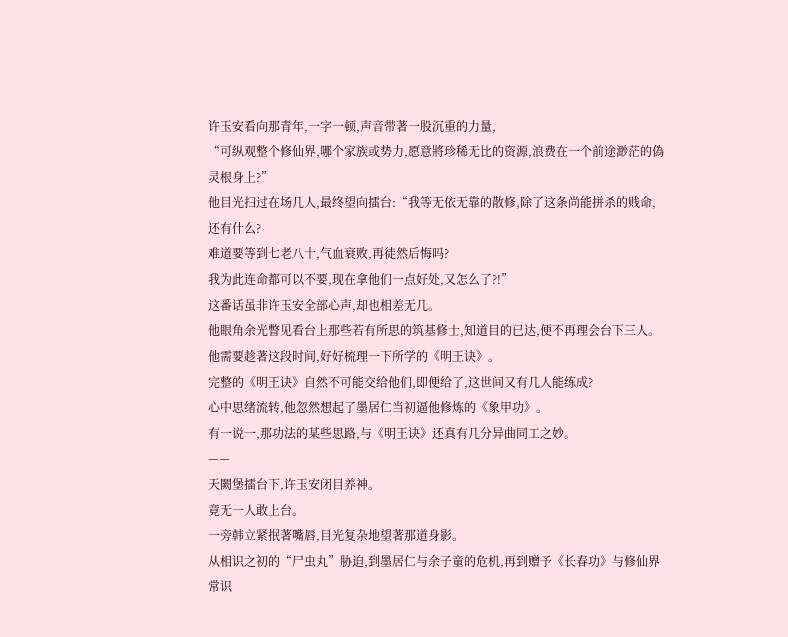许玉安看向那青年,一字一顿,声音带著一股沉重的力量,
“可纵观整个修仙界,哪个家族或势力,愿意將珍稀无比的资源,浪费在一个前途渺茫的偽灵根身上?”
他目光扫过在场几人,最终望向擂台:“我等无依无靠的散修,除了这条尚能拼杀的贱命,还有什么?
难道要等到七老八十,气血衰败,再徒然后悔吗?
我为此连命都可以不要,现在拿他们一点好处,又怎么了?!”
这番话虽非许玉安全部心声,却也相差无几。
他眼角余光瞥见看台上那些若有所思的筑基修士,知道目的已达,便不再理会台下三人。
他需要趁著这段时间,好好梳理一下所学的《明王诀》。
完整的《明王诀》自然不可能交给他们,即便给了,这世间又有几人能练成?
心中思绪流转,他忽然想起了墨居仁当初逼他修炼的《象甲功》。
有一说一,那功法的某些思路,与《明王诀》还真有几分异曲同工之妙。
——
天闕堡擂台下,许玉安闭目养神。
竟无一人敢上台。
一旁韩立紧抿著嘴唇,目光复杂地望著那道身影。
从相识之初的“尸虫丸”胁迫,到墨居仁与余子童的危机,再到赠予《长春功》与修仙界常识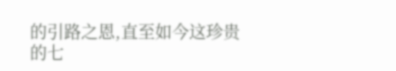的引路之恩,直至如今这珍贵的七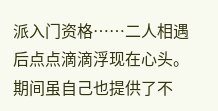派入门资格……二人相遇后点点滴滴浮现在心头。
期间虽自己也提供了不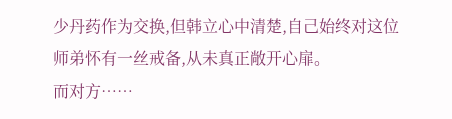少丹药作为交换,但韩立心中清楚,自己始终对这位师弟怀有一丝戒备,从未真正敞开心扉。
而对方……